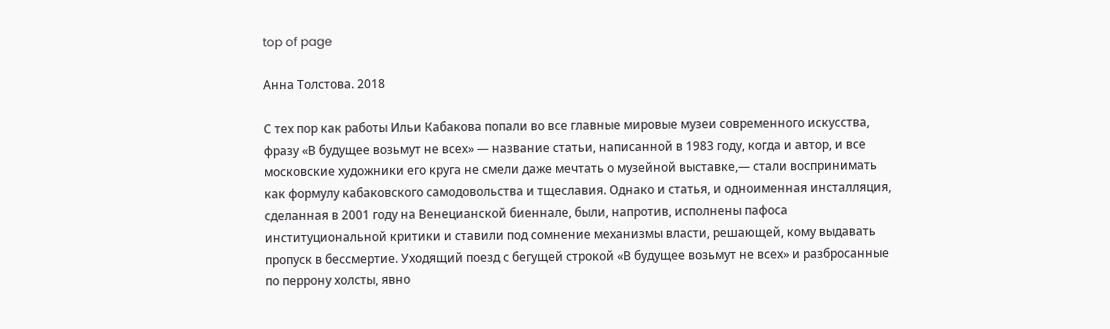top of page

Анна Толстова. 2018

С тех пор как работы Ильи Кабакова попали во все главные мировые музеи современного искусства, фразу «В будущее возьмут не всех» — название статьи, написанной в 1983 году, когда и автор, и все московские художники его круга не смели даже мечтать о музейной выставке,— стали воспринимать как формулу кабаковского самодовольства и тщеславия. Однако и статья, и одноименная инсталляция, сделанная в 2001 году на Венецианской биеннале, были, напротив, исполнены пафоса институциональной критики и ставили под сомнение механизмы власти, решающей, кому выдавать пропуск в бессмертие. Уходящий поезд с бегущей строкой «В будущее возьмут не всех» и разбросанные по перрону холсты, явно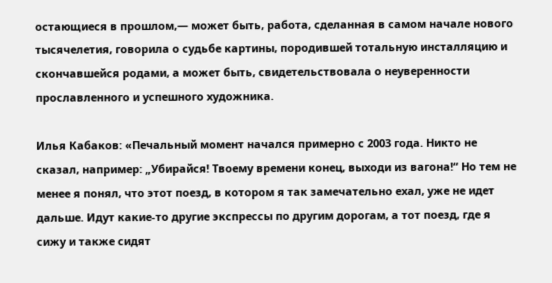остающиеся в прошлом,— может быть, работа, сделанная в самом начале нового тысячелетия, говорила о судьбе картины, породившей тотальную инсталляцию и скончавшейся родами, а может быть, свидетельствовала о неуверенности прославленного и успешного художника.

Илья Кабаков: «Печальный момент начался примерно с 2003 года. Никто не сказал, например: „Убирайся! Твоему времени конец, выходи из вагона!“ Но тем не менее я понял, что этот поезд, в котором я так замечательно ехал, уже не идет дальше. Идут какие-то другие экспрессы по другим дорогам, а тот поезд, где я сижу и также сидят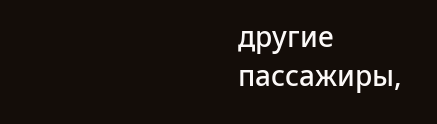другие пассажиры,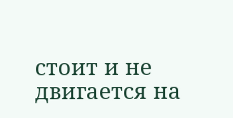стоит и не двигается на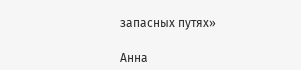запасных путях»

Анна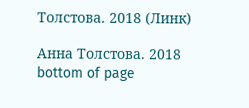Толстова. 2018 (Линк)

Анна Толстова. 2018
bottom of page